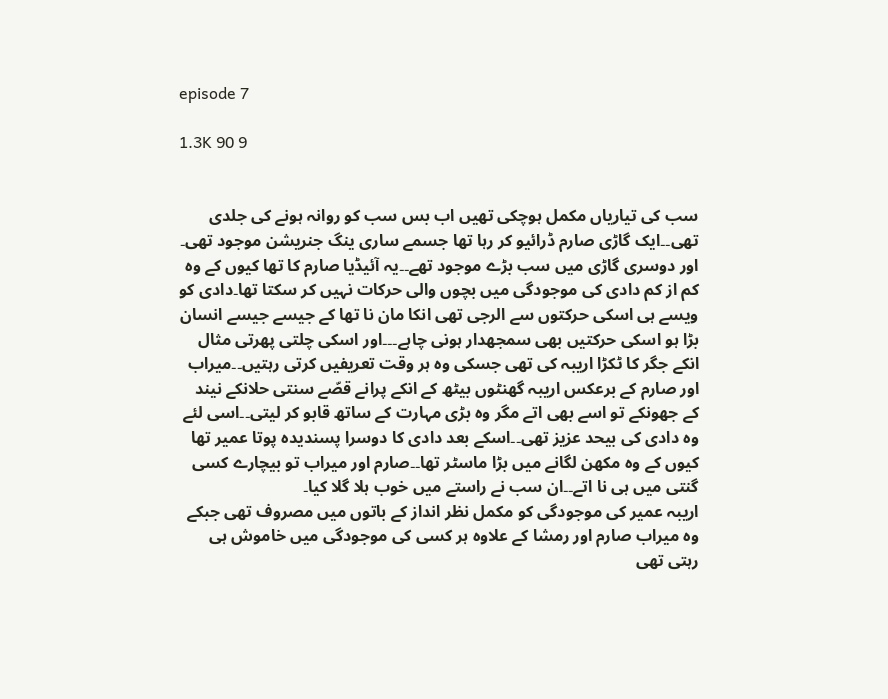episode 7

1.3K 90 9


سب کی تیاریاں مکمل ہوچکی تھیں اب بس سب کو روانہ ہونے کی جلدی تھی۔۔ایک گاڑی صارم ڈرائیو کر رہا تھا جسمے ساری ینگ جنریشن موجود تھی۔ اور دوسری گاڑی میں سب بڑے موجود تھے۔۔یہ آئیڈیا صارم کا تھا کیوں کے وہ کم از کم دادی کی موجودگی میں بچوں والی حرکات نہیں کر سکتا تھا۔دادی کو ویسے ہی اسکی حرکتوں سے الرجی تھی انکا مان نا تھا کے جیسے جیسے انسان بڑا ہو اسکی حرکتیں بھی سمجھدار ہونی چاہے۔۔۔اور اسکی چلتی پھرتی مثال انکے جگر کا ٹکڑا اریبہ کی تھی جسکی وہ ہر وقت تعریفیں کرتی رہتیں۔۔میراب اور صارم کے برعکس اریبہ گھنٹوں بیٹھ کے انکے پرانے قصّے سنتی حلانکے نیند کے جھونکے تو اسے بھی اتے مگر وہ بڑی مہارت کے ساتھ قابو کر لیتی۔۔اسی لئے وہ دادی کی بیحد عزیز تھی۔۔اسکے بعد دادی کا دوسرا پسندیدہ پوتا عمیر تھا کیوں کے وہ مکھن لگانے میں بڑا ماسٹر تھا۔۔صارم اور میراب تو بیچارے کسی گنتی میں ہی نا اتے۔۔ان سب نے راستے میں خوب ہلا گلا کیا۔
اریبہ عمیر کی موجودگی کو مکمل نظر انداز کے باتوں میں مصروف تھی جبکے وہ میراب صارم اور رمشا کے علاوہ ہر کسی کی موجودگی میں خاموش ہی رہتی تھی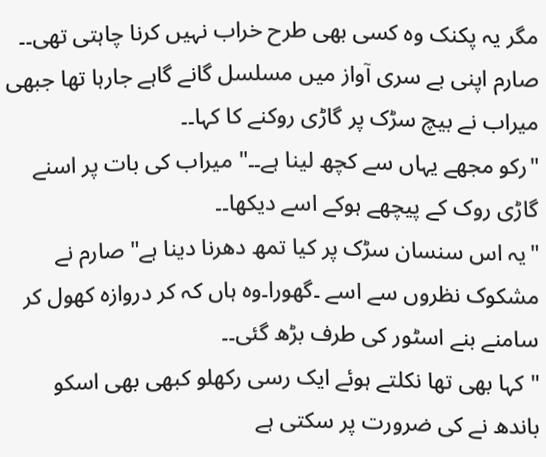مگر یہ پکنک وہ کسی بھی طرح خراب نہیں کرنا چاہتی تھی۔۔
صارم اپنی بے سری آواز میں مسلسل گانے گاہے جارہا تھا جبھی میراب نے بیچ سڑک پر گاڑی روکنے کا کہا۔۔
"رکو مجھے یہاں سے کچھ لینا ہے۔۔" میراب کی بات پر اسنے گاڑی روک کے پیچھے ہوکے اسے دیکھا۔۔
"یہ اس سنسان سڑک پر کیا تمھ دھرنا دینا ہے" صارم نے مشکوک نظروں سے اسے ۔گھورا۔وہ ہاں کہ کر دروازہ کھول کر سامنے بنے اسٹور کی طرف بڑھ گئی۔۔
"کہا بھی تھا نکلتے ہوئے ایک رسی رکھلو کبھی بھی اسکو باندھ نے کی ضرورت پر سکتی ہے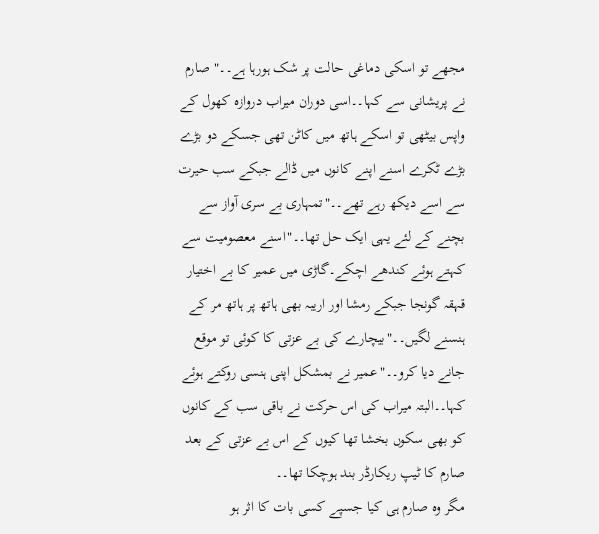مجھے تو اسکی دماغی حالت پر شک ہورہا ہے۔۔" صارم نے پریشانی سے کہا۔۔اسی دوران میراب دروازہ کھول کے واپس بیٹھی تو اسکے ہاتھ میں کاٹن تھی جسکے دو بڑے بڑے ٹکرے اسنے اپنے کانوں میں ڈالے جبکے سب حیرت سے اسے دیکھ رہے تھے۔۔"تمہاری بے سری آواز سے بچنے کے لئے یہی ایک حل تھا۔۔"اسنے معصومیت سے کہتے ہوئے کندھے اچکے۔گاڑی میں عمیر کا بے اختیار قہقہ گونجا جبکے رمشا اور اریبہ بھی ہاتھ پر ہاتھ مر کے ہنسنے لگیں۔۔"بیچارے کی بے عزتی کا کوئی تو موقع جانے دیا کرو۔۔"عمیر نے بمشکل اپنی ہنسی روکتے ہوئے کہا۔۔البتہ میراب کی اس حرکت نے باقی سب کے کانوں کو بھی سکوں بخشا تھا کیوں کے اس بے عزتی کے بعد صارم کا ٹیپ ریکارڈر بند ہوچکا تھا۔۔
مگر وہ صارم ہی کیا جسپے کسی بات کا اثر ہو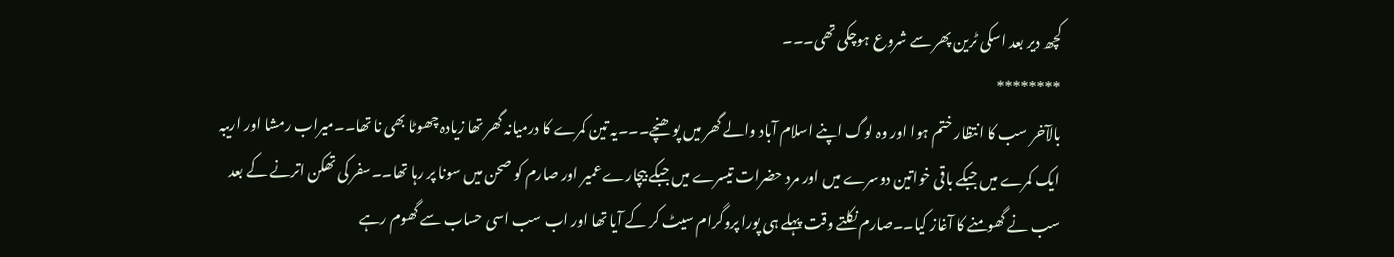کچھ دیر بعد اسکی ٹرین پھر سے شروع ہوچکی تھی۔۔۔
********
بالآخر سب کا انتظار ختم ہوا اور وہ لوگ اپنے اسلام آباد والے گھر میں پوھنچے۔۔۔یہ تین کمرے کا درمیانہ گھر تھا زیادہ چھوٹا بھی نا تھا۔۔میراب رمشا اور اریبہ ایک کمرے میں جبکے باقی خواتین دوسرے میں اور مرد حضرات تیسرے میں جبکے بیچارے عمیر اور صارم کو صحن میں سونا پر رہا تھا۔۔سفر کی تھکن اترنے کے بعد سب نے گھومنے کا آغاز کیا۔۔صارم نکلتے وقت پہلے ہی پورا پروگرام سیٹ کر کے آیا تھا اور اب سب اسی حساب سے گھوم رہے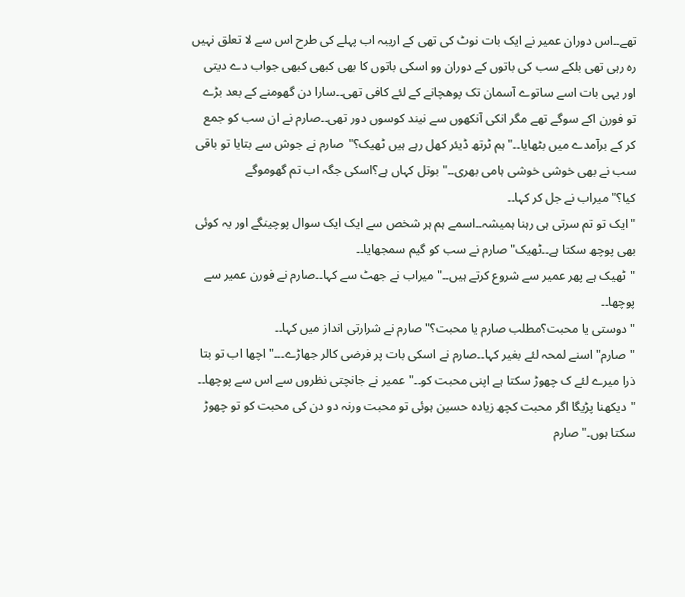تھے۔۔اس دوران عمیر نے ایک بات نوٹ کی تھی کے اریبہ اب پہلے کی طرح اس سے لا تعلق نہیں رہ رہی تھی بلکے سب کی باتوں کے دوران وو اسکی باتوں کا بھی کبھی کبھی جواب دے دیتی اور یہی بات اسے ساتوے آسمان تک پوھچانے کے لئے کافی تھی۔۔سارا دن گھومنے کے بعد بڑے تو فورن اکے سوگے تھے مگر انکی آنکھوں سے نیند کوسوں دور تھی۔۔صارم نے ان سب کو جمع کر کے برآمدے میں بٹھایا۔۔" ہم ٹرتھ ڈیئر کھل رہے ہیں ٹھیک؟"صارم نے جوش سے بتایا تو باقی سب نے بھی خوشی خوشی ہامی بھری۔۔"بوتل کہاں ہے؟اسکی جگہ اب تم گھوموگے کیا؟"میراب نے جل کر کہا۔۔
"ایک تو تم سرتی ہی رہنا ہمیشہ۔۔اسمے ہم ہر شخص سے ایک ایک سوال پوچینگے اور یہ کوئی بھی پوچھ سکتا ہے۔۔ٹھیک" صارم نے سب کو گیم سمجھایا۔۔
"ٹھیک ہے پھر عمیر سے شروع کرتے ہیں۔۔" میراب نے جھٹ سے کہا۔۔صارم نے فورن عمیر سے پوچھا۔۔
"دوستی یا محبت؟مطلب صارم یا محبت؟" صارم نے شرارتی انداز میں کہا۔۔
"صارم" اسنے لمحہ لئے بغیر کہا۔۔صارم نے اسکی بات پر فرضی کالر جھاڑے۔۔۔"اچھا اب تو بتا ذرا میرے لئے ک چھوڑ سکتا ہے اپنی محبت کو۔۔"عمیر نے جانچتی نظروں سے اس سے پوچھا۔۔
"دیکھنا پڑیگا اگر محبت کچھ زیادہ حسین ہوئی تو محبت ورنہ دو دن کی محبت کو تو چھوڑ سکتا ہوں۔" صارم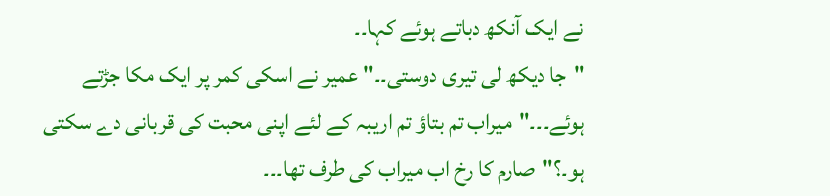نے ایک آنکھ دباتے ہوئے کہا۔۔
"جا دیکھ لی تیری دوستی۔۔" عمیر نے اسکی کمر پر ایک مکا جڑتے ہوئے۔۔۔"میراب تم بتاؤ تم اریبہ کے لئے اپنی محبت کی قربانی دے سکتی ہو۔؟"صارم کا رخ اب میراب کی طرف تھا۔۔۔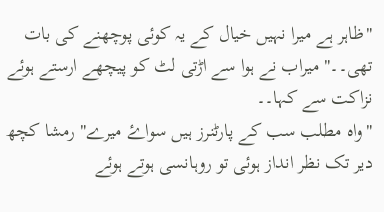"ظاہر ہے میرا نہیں خیال کے یہ کوئی پوچھنے کی بات تھی۔۔" میراب نے ہوا سے اڑتی لٹ کو پیچھے ارستے ہوئے نزاکت سے کہا۔۔
"واہ مطلب سب کے پارٹنرز ہیں سواۓ میرے" رمشا کچھ دیر تک نظر انداز ہوئی تو روہانسی ہوتے ہوئے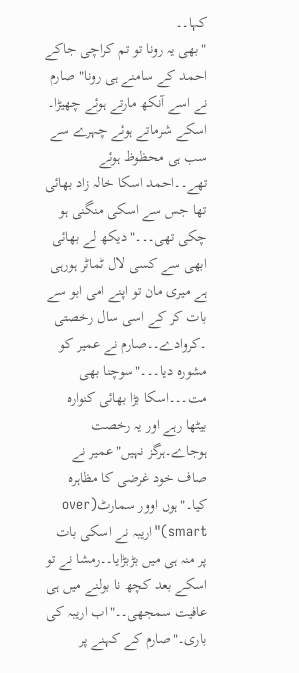کہا۔۔
"بھی یہ رونا تو تم کراچی جاکے احمد کے سامنے ہی رونا" صارم نے اسے آنکھ مارتے ہوئے چھیڑا۔ اسکے شرماتے ہوئے چہرے سے سب ہی محظوظ ہوئے تھے۔۔احمد اسکا خالہ زاد بھائی تھا جس سے اسکی منگنی ہو چکی تھی۔۔۔"دیکھ لے بھائی ابھی سے کسی لال ٹماٹر ہورہی ہے میری مان تو اپنے امی ابو سے بات کر کے اسی سال رخصتی ۔کروادے۔۔صارم نے عمیر کو مشورہ دیا۔۔۔"سوچنا بھی مت۔۔۔اسکا بڑا بھائی کنوارہ بیٹھا رہے اور یہ رخصت ہوجاے۔ہرگز نہیں"عمیر نے صاف خود غرضی کا مظاہرہ کیا۔"ہوں اوور سمارٹ(over smart)"اریبہ نے اسکی بات پر منہ ہی میں بڑبڑایا۔۔رمشا نے تو اسکے بعد کچھ نا بولنے میں ہی عافیت سمجھی۔۔"اب اریبہ کی باری۔"صارم کے کہنے پر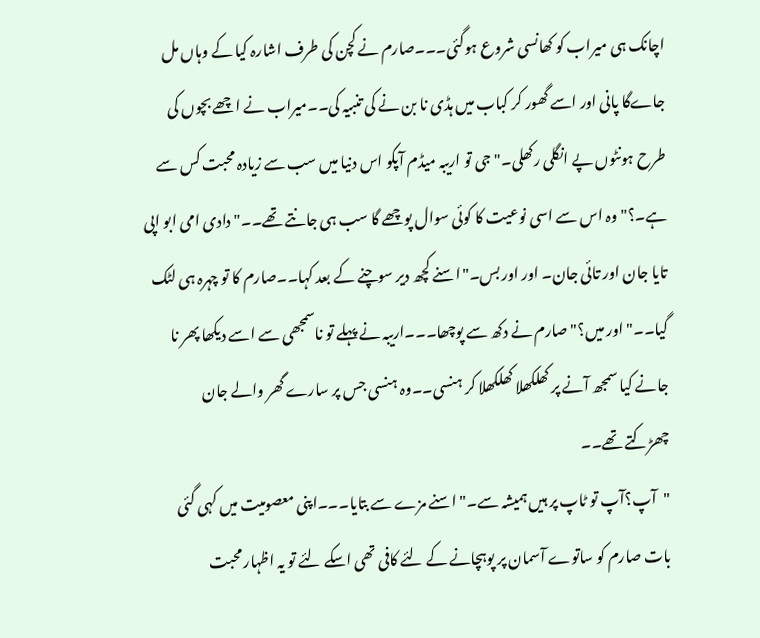اچانک ہی میراب کو کھانسی شروع ہوگئی۔۔۔صارم نے کچن کی طرف اشارہ کیا کے وہاں مل جاےگا پانی اور اسے گھور کر کباب میں ہڈی نا بن نے کی تنبیہ کی۔۔میراب نے اچھے بچوں کی طرح ہونٹوں پے انگلی رکھلی۔"جی تو اریبہ میڈم آپکو اس دنیا میں سب سے زیادہ محبت کس سے ہے۔؟"وہ اس سے اسی نوعیت کا کوئی سوال پوچھے گا سب ہی جانتے تھے۔۔"دادی امی ابو اپی تایا جان اور تائی جان۔ اور اور بس۔"اسنے کچھ دیر سوچنے کے بعد کہا۔۔صارم کا تو چہرہ ہی لٹک گیا۔۔"اور میں؟"صارم نے دکھ سے پوچھا۔۔۔اریبہ نے پہلے تو ناسمجھی سے اسے دیکھا پھر نا جانے کیا سمجھ آنے پر کھلکھلا کھلکھلا کر ہنسی۔۔وہ ہنسی جس پر سارے گھر والے جان چھڑکتے تھے۔۔
"آپ؟آپ تو ٹاپ پر ہیں ہمیشہ سے۔" اسنے مزے سے بتایا۔۔۔اپنی معصومیت میں کہی گئی بات صارم کو ساتوے آسمان پر پوہچانے کے لئے کافی تھی اسکے لئے تو یہ اظہار محبت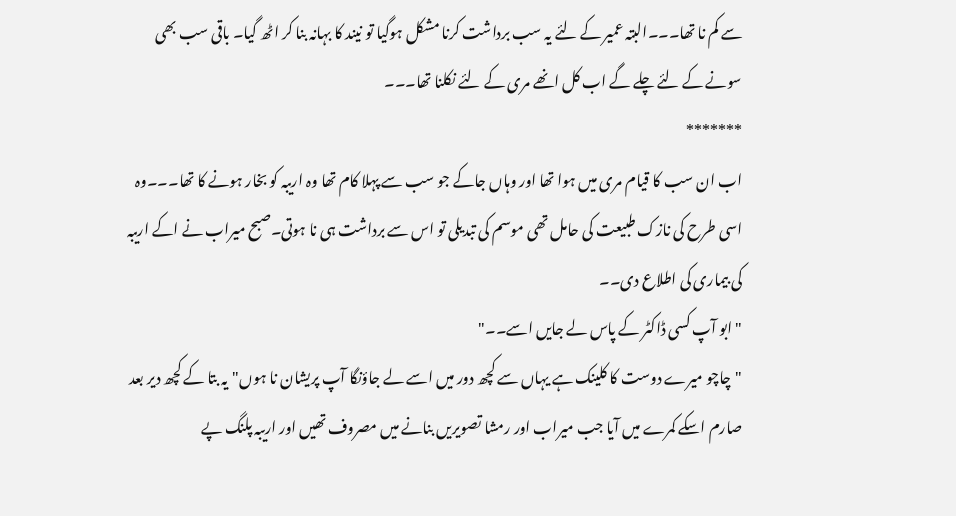سے کم نا تھا۔۔۔البتہ عمیر کے لئے یہ سب برداشت کرنا مشکل ہوگیا تو نیند کا بہانہ بنا کر اٹھ گیا۔ باقی سب بھی سونے کے لئے چلے گے اب کل انھے مری کے لئے نکلنا تھا۔۔۔
*******
اب ان سب کا قیام مری میں ہوا تھا اور وہاں جاکے جو سب سے پہلا کام تھا وہ اریبہ کو بخار ہونے کا تھا۔۔۔وہ اسی طرح کی نازک طبیعت کی حامل تھی موسم کی تبدیلی تو اس سے برداشت ہی نا ہوتی۔صبح میراب نے اکے اریبہ کی بیماری کی اطلاع دی۔۔
" ابو آپ کسی ڈاکٹر کے پاس لے جایں اسے۔۔"
"چاچو میرے دوست کا کلینک ہے یہاں سے کچھ دور میں اسے لے جاؤنگا آپ پریشان نا ہوں"یہ بتا کے کچھ دیر بعد صارم اسکے کمرے میں آیا جب میراب اور رمشا تصویریں بنانے میں مصروف تھیں اور اریبہ پلنگ پے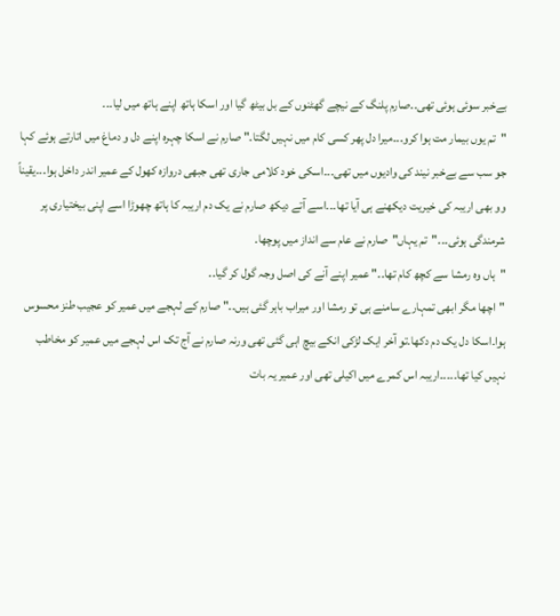بےخبر سوئی ہوئی تھی۔۔صارم پلنگ کے نیچے گھٹنوں کے بل بیٹھ گیا اور اسکا ہاتھ اپنے ہاتھ میں لیا۔۔۔
"تم یوں بیمار مت ہوا کرو۔۔۔میرا دل پھر کسی کام میں نہیں لگتا۔" صارم نے اسکا چہرہ اپنے دل و دماغ میں اتارتے ہوئے کہا جو سب سے بےخبر نیند کی وادیوں میں تھی۔۔۔اسکی خود کلامی جاری تھی جبھی دروازہ کھول کے عمیر اندر داخل ہوا۔۔۔یقیناً وو بھی اریبہ کی خیریت دیکھنے ہی آیا تھا۔۔۔اسے آتے دیکھ صارم نے یک دم اریبہ کا ہاتھ چھوڑا اسے اپنی بیختیاری پر شرمندگی ہوئی۔۔۔"تم یہاں"صارم نے عام سے انداز میں پوچھا۔
"ہاں وہ رمشا سے کچھ کام تھا۔۔" عمیر اپنے آنے کی اصل وجہ گول کر گیا۔۔
"اچھا مگر ابھی تمہارے سامنے ہی تو رمشا اور میراب باہر گئی ہیں۔۔" صارم کے لہجے میں عمیر کو عجیب طنز محسوس ہوا۔اسکا دل یک دم دکھا۔تو آخر ایک لڑکی انکے بیچ اہی گئی تھی ورنہ صارم نے آج تک اس لہجے میں عمیر کو مخاطب نہیں کیا تھا۔۔۔۔۔اریبہ اس کمرے میں اکیلی تھی اور عمیر یہ بات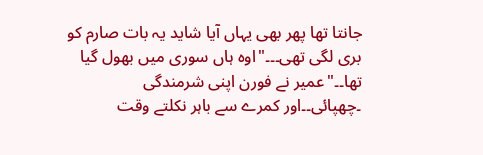جانتا تھا پھر بھی یہاں آیا شاید یہ بات صارم کو بری لگی تھی۔۔۔"اوہ ہاں سوری میں بھول گیا تھا۔۔"عمیر نے فورن اپنی شرمندگی ۔چھپائی۔۔اور کمرے سے باہر نکلتے وقت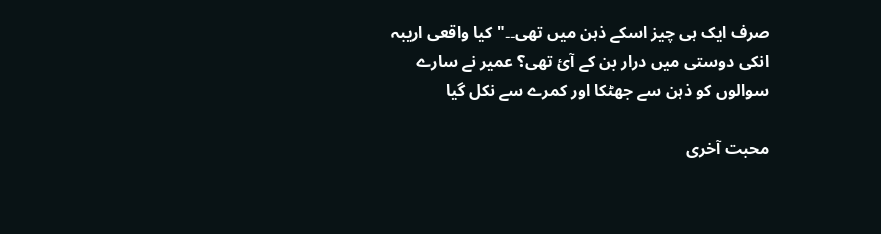صرف ایک ہی چیز اسکے ذہن میں تھی۔۔"کیا واقعی اریبہ انکی دوستی میں درار بن کے آئ تھی؟ عمیر نے سارے سوالوں کو ذہن سے جھٹکا اور کمرے سے نکل گیا

محبت آخری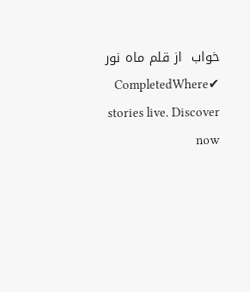خواب  از قلم ماہ نور ✔CompletedWhere stories live. Discover now